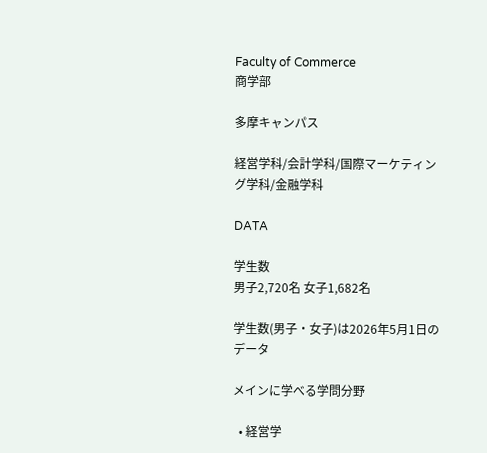Faculty of Commerce
商学部

多摩キャンパス

経営学科/会計学科/国際マーケティング学科/金融学科

DATA

学生数
男子2,720名 女子1,682名

学生数(男子・女子)は2026年5月1日のデータ

メインに学べる学問分野

  • 経営学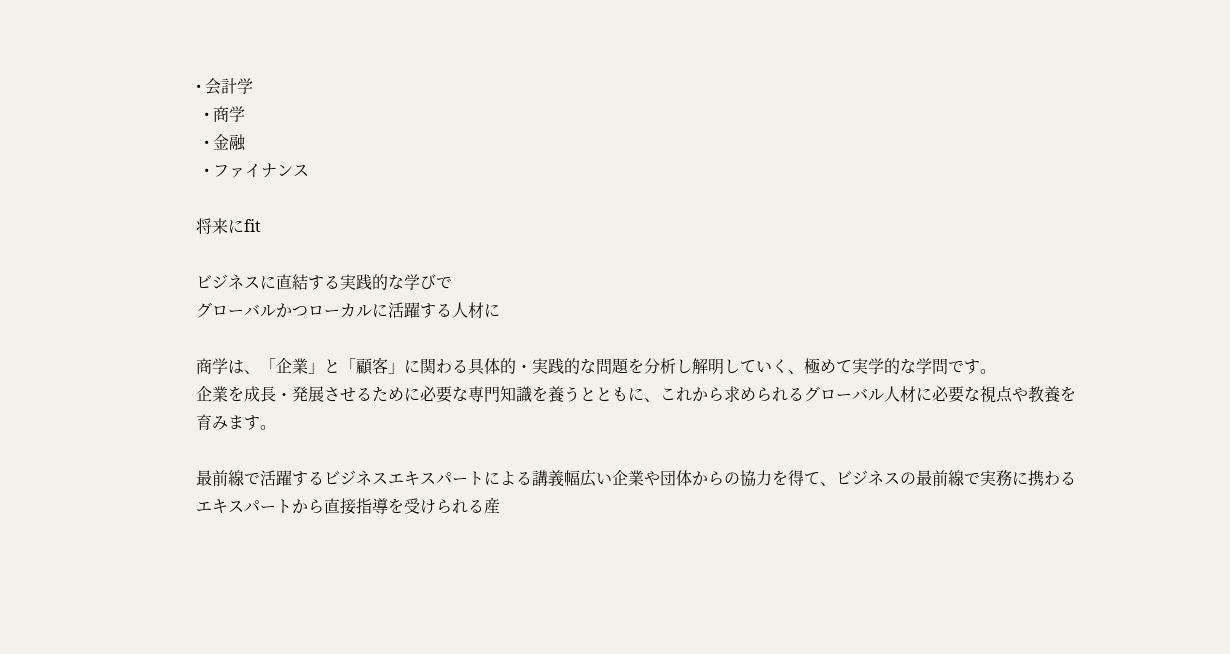• 会計学
  • 商学
  • 金融
  • ファイナンス

将来にfit

ビジネスに直結する実践的な学びで
グローバルかつローカルに活躍する人材に

商学は、「企業」と「顧客」に関わる具体的・実践的な問題を分析し解明していく、極めて実学的な学問です。
企業を成長・発展させるために必要な専門知識を養うとともに、これから求められるグローバル人材に必要な視点や教養を育みます。

最前線で活躍するビジネスエキスパートによる講義幅広い企業や団体からの協力を得て、ビジネスの最前線で実務に携わるエキスパートから直接指導を受けられる産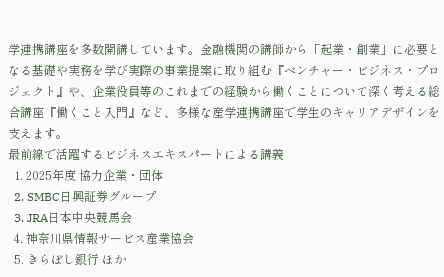学連携講座を多数開講しています。金融機関の講師から「起業・創業」に必要となる基礎や実務を学び実際の事業提案に取り組む『ベンチャー・ビジネス・プロジェクト』や、企業役員等のこれまでの経験から働くことについて深く考える総合講座『働くこと入門』など、多様な産学連携講座で学生のキャリアデザインを支えます。
最前線で活躍するビジネスエキスパートによる講義
  1. 2025年度 協力企業・団体
  2. SMBC日興証券グループ
  3. JRA日本中央競馬会
  4. 神奈川県情報サービス産業協会
  5. きらぼし銀行 ほか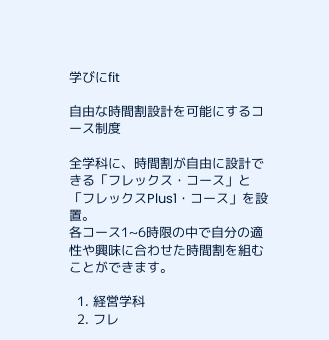学びにfit

自由な時間割設計を可能にするコース制度

全学科に、時間割が自由に設計できる「フレックス・コース」と「フレックスPlus1・コース」を設置。
各コース1~6時限の中で自分の適性や興味に合わせた時間割を組むことができます。

  1. 経営学科
  2. フレ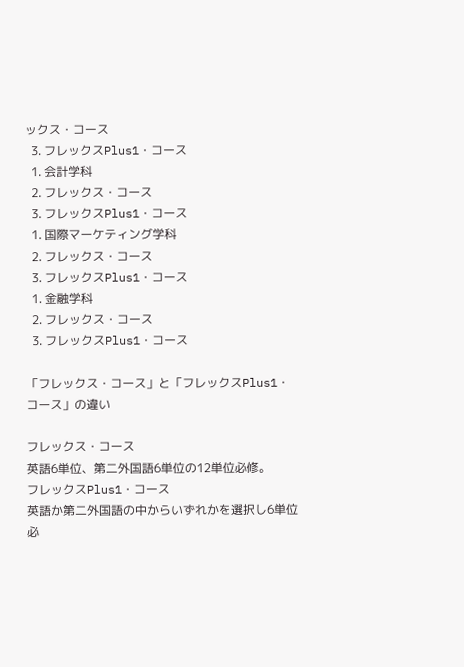ックス・コース
  3. フレックスPlus1・コース
  1. 会計学科
  2. フレックス・コース
  3. フレックスPlus1・コース
  1. 国際マーケティング学科
  2. フレックス・コース
  3. フレックスPlus1・コース
  1. 金融学科
  2. フレックス・コース
  3. フレックスPlus1・コース

「フレックス・コース」と「フレックスPlus1・コース」の違い

フレックス・コース
英語6単位、第二外国語6単位の12単位必修。
フレックスPlus1・コース
英語か第二外国語の中からいずれかを選択し6単位必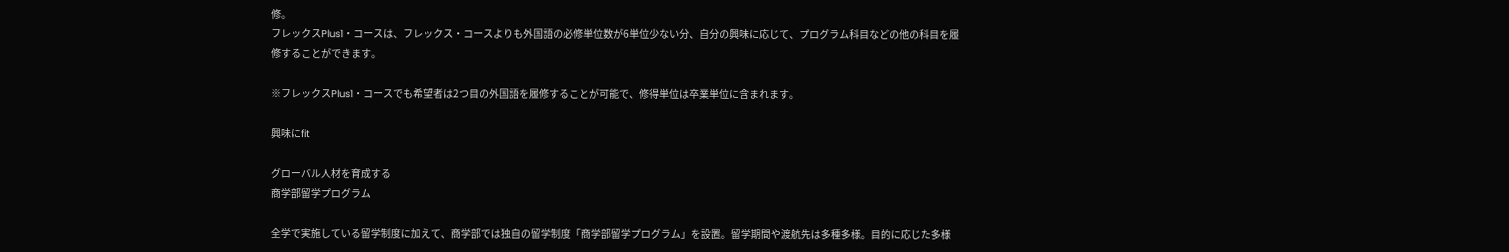修。
フレックスPlus1・コースは、フレックス・コースよりも外国語の必修単位数が6単位少ない分、自分の興味に応じて、プログラム科目などの他の科目を履修することができます。

※フレックスPlus1・コースでも希望者は2つ目の外国語を履修することが可能で、修得単位は卒業単位に含まれます。

興味にfit

グローバル人材を育成する
商学部留学プログラム

全学で実施している留学制度に加えて、商学部では独自の留学制度「商学部留学プログラム」を設置。留学期間や渡航先は多種多様。目的に応じた多様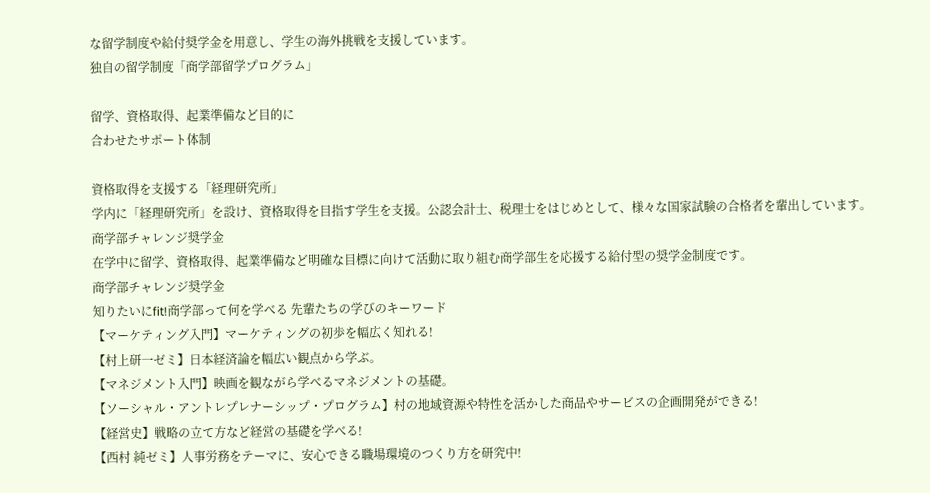な留学制度や給付奨学金を用意し、学生の海外挑戦を支援しています。
独自の留学制度「商学部留学プログラム」

留学、資格取得、起業準備など目的に
合わせたサポート体制

資格取得を支援する「経理研究所」
学内に「経理研究所」を設け、資格取得を目指す学生を支援。公認会計士、税理士をはじめとして、様々な国家試験の合格者を輩出しています。
商学部チャレンジ奨学金
在学中に留学、資格取得、起業準備など明確な目標に向けて活動に取り組む商学部生を応援する給付型の奨学金制度です。
商学部チャレンジ奨学金
知りたいにfit!商学部って何を学べる 先輩たちの学びのキーワード
【マーケティング入門】マーケティングの初歩を幅広く知れる!
【村上研一ゼミ】日本経済論を幅広い観点から学ぶ。
【マネジメント入門】映画を観ながら学べるマネジメントの基礎。
【ソーシャル・アントレプレナーシップ・プログラム】村の地域資源や特性を活かした商品やサービスの企画開発ができる!
【経営史】戦略の立て方など経営の基礎を学べる!
【西村 純ゼミ】人事労務をテーマに、安心できる職場環境のつくり方を研究中!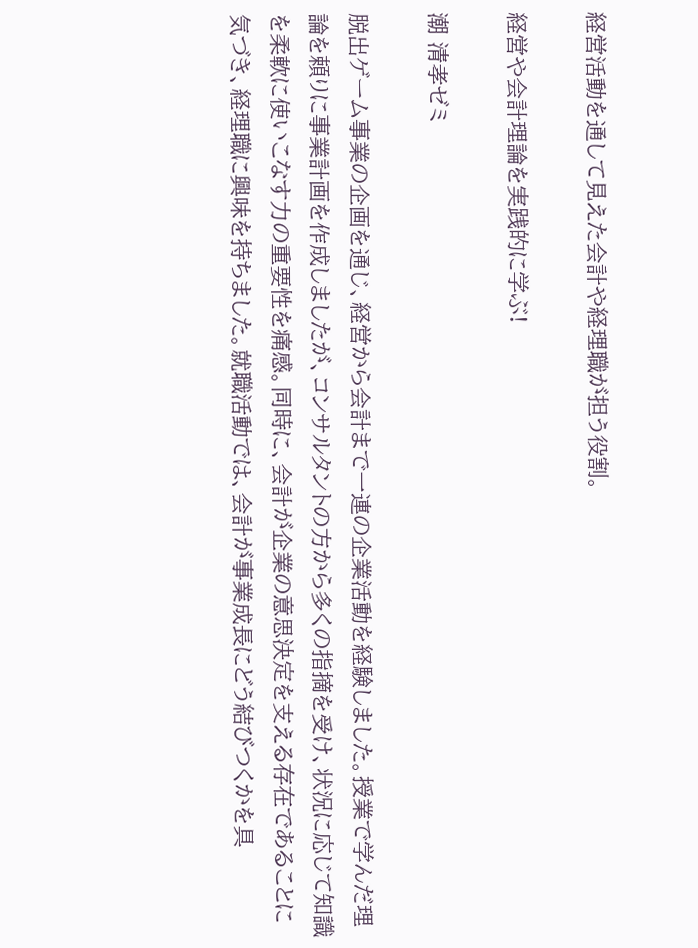経営活動を通して見えた会計や経理職が担う役割。

経営や会計理論を実践的に学ぶ!

潮 清孝ゼミ

脱出ゲーム事業の企画を通じ、経営から会計まで一連の企業活動を経験しました。授業で学んだ理論を頼りに事業計画を作成しましたが、コンサルタントの方から多くの指摘を受け、状況に応じて知識を柔軟に使いこなす力の重要性を痛感。同時に、会計が企業の意思決定を支える存在であることに気づき、経理職に興味を持ちました。就職活動では、会計が事業成長にどう結びつくかを具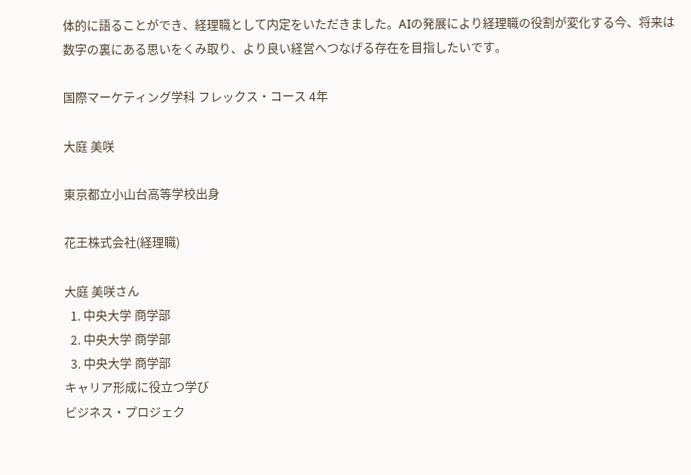体的に語ることができ、経理職として内定をいただきました。AIの発展により経理職の役割が変化する今、将来は数字の裏にある思いをくみ取り、より良い経営へつなげる存在を目指したいです。

国際マーケティング学科 フレックス・コース 4年

大庭 美咲

東京都立小山台高等学校出身

花王株式会社(経理職)

大庭 美咲さん
  1. 中央大学 商学部
  2. 中央大学 商学部
  3. 中央大学 商学部
キャリア形成に役立つ学び
ビジネス・プロジェク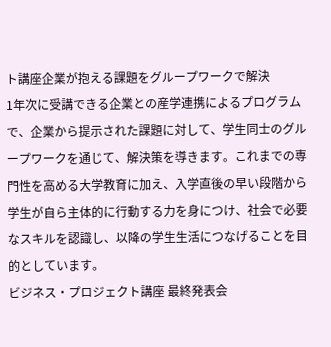ト講座企業が抱える課題をグループワークで解決
1年次に受講できる企業との産学連携によるプログラムで、企業から提示された課題に対して、学生同士のグループワークを通じて、解決策を導きます。これまでの専門性を高める大学教育に加え、入学直後の早い段階から学生が自ら主体的に行動する力を身につけ、社会で必要なスキルを認識し、以降の学生生活につなげることを目的としています。
ビジネス・プロジェクト講座 最終発表会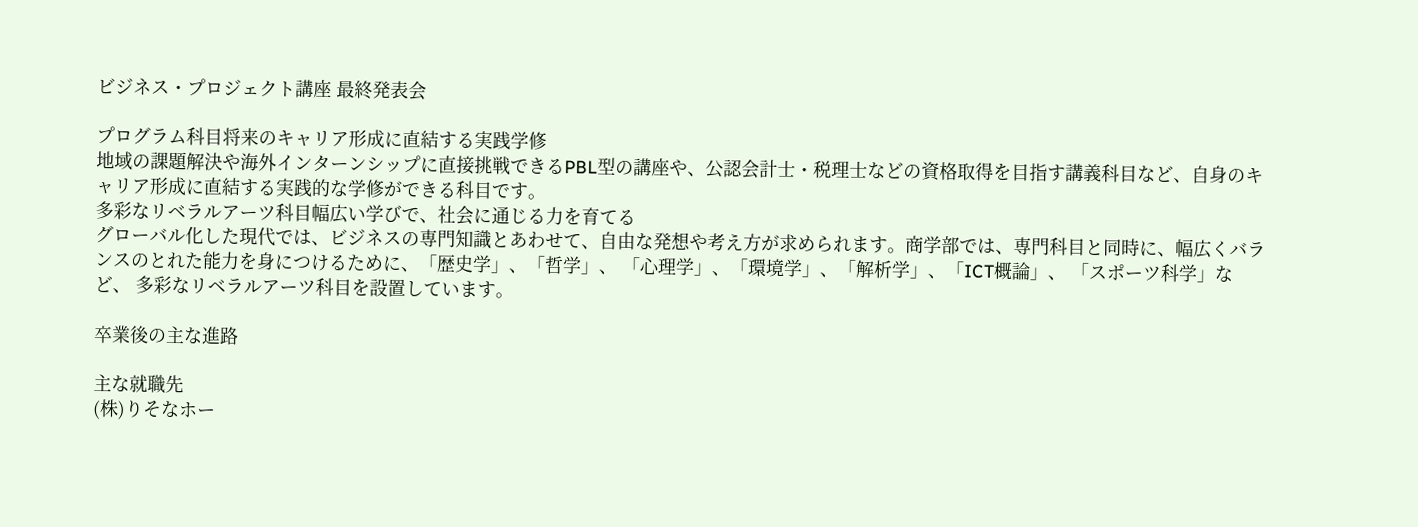ビジネス・プロジェクト講座 最終発表会

プログラム科目将来のキャリア形成に直結する実践学修
地域の課題解決や海外インターンシップに直接挑戦できるPBL型の講座や、公認会計士・税理士などの資格取得を目指す講義科目など、自身のキャリア形成に直結する実践的な学修ができる科目です。
多彩なリベラルアーツ科目幅広い学びで、社会に通じる力を育てる
グローバル化した現代では、ビジネスの専門知識とあわせて、自由な発想や考え方が求められます。商学部では、専門科目と同時に、幅広くバランスのとれた能力を身につけるために、「歴史学」、「哲学」、 「心理学」、「環境学」、「解析学」、「ICT概論」、 「スポーツ科学」など、 多彩なリベラルアーツ科目を設置しています。

卒業後の主な進路

主な就職先
(株)りそなホー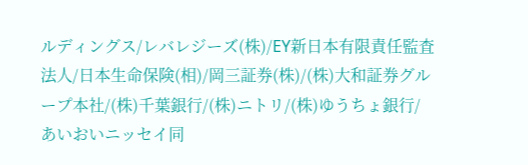ルディングス/レバレジーズ(株)/EY新日本有限責任監査法人/日本生命保険(相)/岡三証券(株)/(株)大和証券グループ本社/(株)千葉銀行/(株)ニトリ/(株)ゆうちょ銀行/あいおいニッセイ同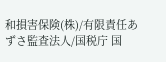和損害保険(株)/有限責任あずさ監査法人/国税庁 国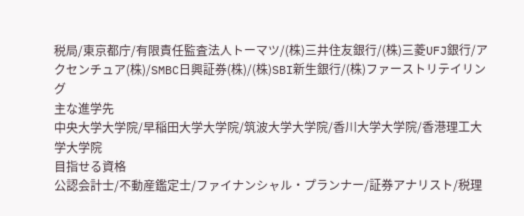税局/東京都庁/有限責任監査法人トーマツ/(株)三井住友銀行/(株)三菱UFJ銀行/アクセンチュア(株)/SMBC日興証券(株)/(株)SBI新生銀行/(株)ファーストリテイリング
主な進学先
中央大学大学院/早稲田大学大学院/筑波大学大学院/香川大学大学院/香港理工大学大学院
目指せる資格
公認会計士/不動産鑑定士/ファイナンシャル・プランナー/証券アナリスト/税理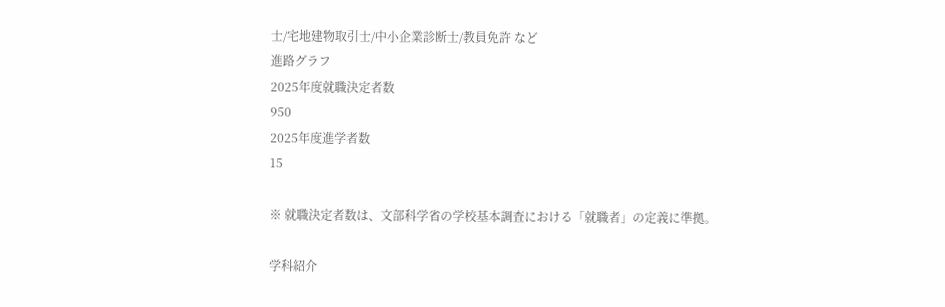士/宅地建物取引士/中小企業診断士/教員免許 など
進路グラフ
2025年度就職決定者数
950
2025年度進学者数
15

※ 就職決定者数は、文部科学省の学校基本調査における「就職者」の定義に準拠。

学科紹介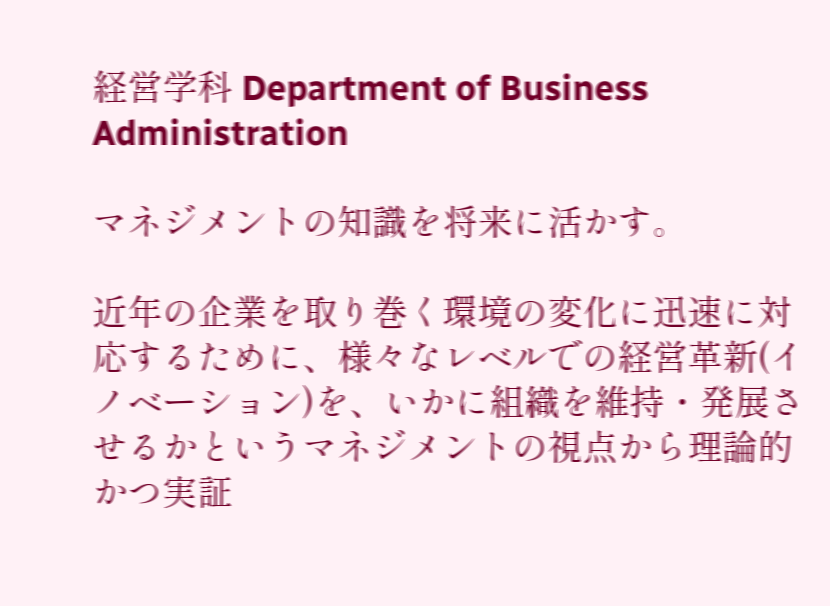経営学科 Department of Business Administration

マネジメントの知識を将来に活かす。

近年の企業を取り巻く環境の変化に迅速に対応するために、様々なレベルでの経営革新(イノベーション)を、いかに組織を維持・発展させるかというマネジメントの視点から理論的かつ実証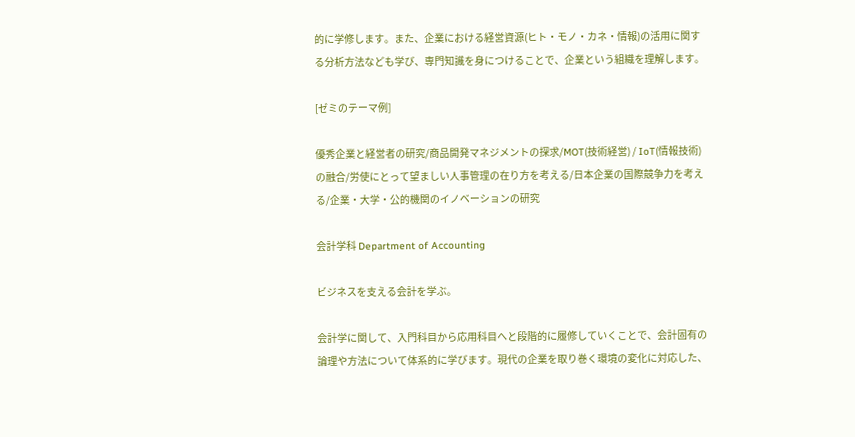的に学修します。また、企業における経営資源(ヒト・モノ・カネ・情報)の活用に関する分析方法なども学び、専門知識を身につけることで、企業という組織を理解します。

[ゼミのテーマ例]

優秀企業と経営者の研究/商品開発マネジメントの探求/MOT(技術経営) / IoT(情報技術)の融合/労使にとって望ましい人事管理の在り方を考える/日本企業の国際競争力を考える/企業・大学・公的機関のイノベーションの研究

会計学科 Department of Accounting

ビジネスを支える会計を学ぶ。

会計学に関して、入門科目から応用科目へと段階的に履修していくことで、会計固有の論理や方法について体系的に学びます。現代の企業を取り巻く環境の変化に対応した、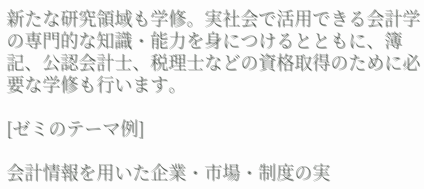新たな研究領域も学修。実社会で活用できる会計学の専門的な知識・能力を身につけるとともに、簿記、公認会計士、税理士などの資格取得のために必要な学修も行います。

[ゼミのテーマ例]

会計情報を用いた企業・市場・制度の実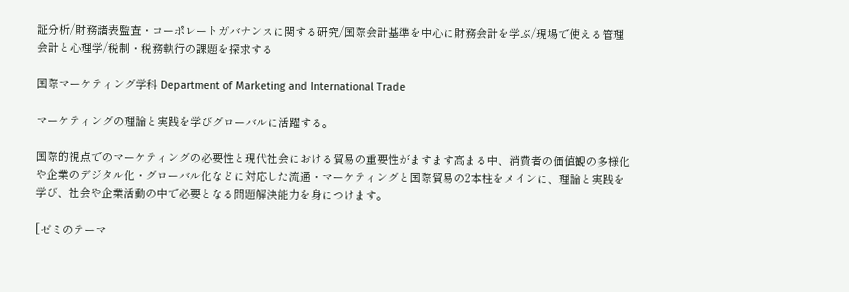証分析/財務諸表監査・コーポレートガバナンスに関する研究/国際会計基準を中心に財務会計を学ぶ/現場で使える管理会計と心理学/税制・税務執行の課題を探求する

国際マーケティング学科 Department of Marketing and International Trade

マーケティングの理論と実践を学びグローバルに活躍する。

国際的視点でのマーケティングの必要性と現代社会における貿易の重要性がますます高まる中、消費者の価値観の多様化や企業のデジタル化・グローバル化などに対応した流通・マーケティングと国際貿易の2本柱をメインに、理論と実践を学び、社会や企業活動の中で必要となる問題解決能力を身につけます。

[ゼミのテーマ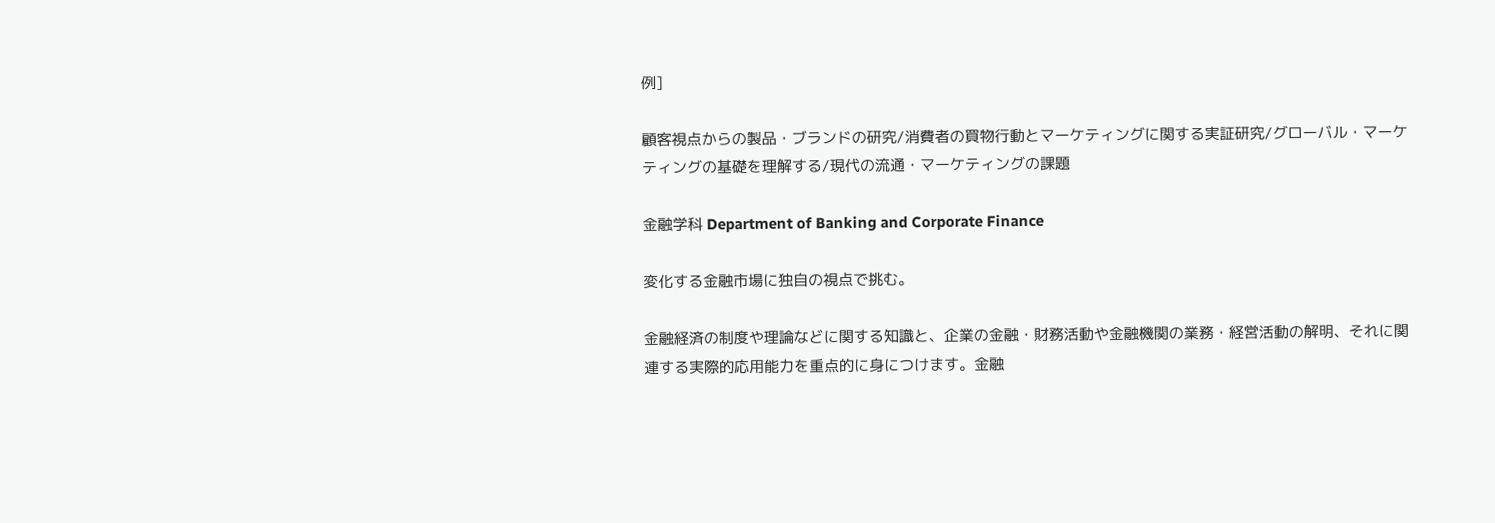例]

顧客視点からの製品・ブランドの研究/消費者の買物行動とマーケティングに関する実証研究/グローバル・マーケティングの基礎を理解する/現代の流通・マーケティングの課題

金融学科 Department of Banking and Corporate Finance

変化する金融市場に独自の視点で挑む。

金融経済の制度や理論などに関する知識と、企業の金融・財務活動や金融機関の業務・経営活動の解明、それに関連する実際的応用能力を重点的に身につけます。金融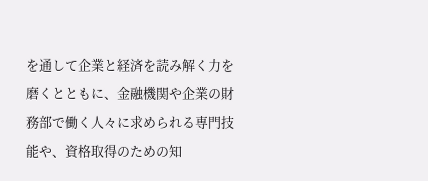を通して企業と経済を読み解く力を磨くとともに、金融機関や企業の財務部で働く人々に求められる専門技能や、資格取得のための知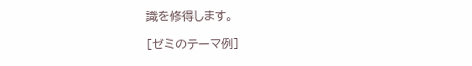識を修得します。

[ゼミのテーマ例]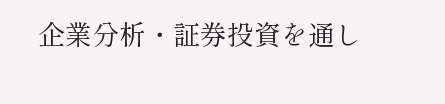企業分析・証券投資を通し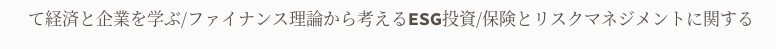て経済と企業を学ぶ/ファイナンス理論から考えるESG投資/保険とリスクマネジメントに関する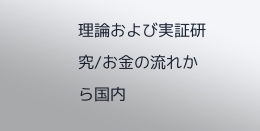理論および実証研究/お金の流れから国内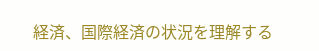経済、国際経済の状況を理解する